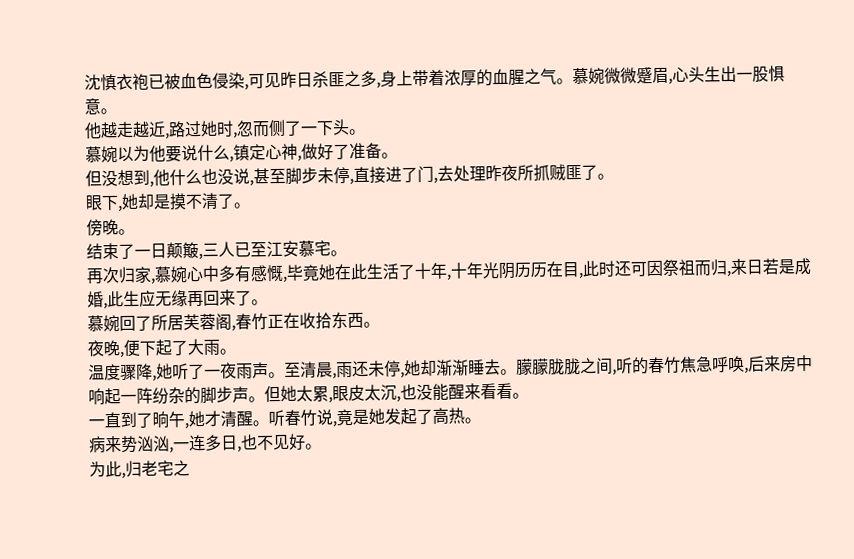沈慎衣袍已被血色侵染,可见昨日杀匪之多,身上带着浓厚的血腥之气。慕婉微微蹙眉,心头生出一股惧意。
他越走越近,路过她时,忽而侧了一下头。
慕婉以为他要说什么,镇定心神,做好了准备。
但没想到,他什么也没说,甚至脚步未停,直接进了门,去处理昨夜所抓贼匪了。
眼下,她却是摸不清了。
傍晚。
结束了一日颠簸,三人已至江安慕宅。
再次归家,慕婉心中多有感慨,毕竟她在此生活了十年,十年光阴历历在目,此时还可因祭祖而归,来日若是成婚,此生应无缘再回来了。
慕婉回了所居芙蓉阁,春竹正在收拾东西。
夜晚,便下起了大雨。
温度骤降,她听了一夜雨声。至清晨,雨还未停,她却渐渐睡去。朦朦胧胧之间,听的春竹焦急呼唤,后来房中响起一阵纷杂的脚步声。但她太累,眼皮太沉,也没能醒来看看。
一直到了晌午,她才清醒。听春竹说,竟是她发起了高热。
病来势汹汹,一连多日,也不见好。
为此,归老宅之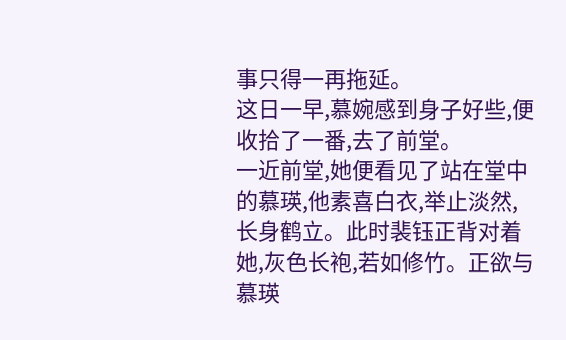事只得一再拖延。
这日一早,慕婉感到身子好些,便收拾了一番,去了前堂。
一近前堂,她便看见了站在堂中的慕瑛,他素喜白衣,举止淡然,长身鹤立。此时裴钰正背对着她,灰色长袍,若如修竹。正欲与慕瑛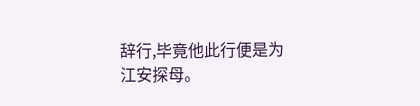辞行,毕竟他此行便是为江安探母。